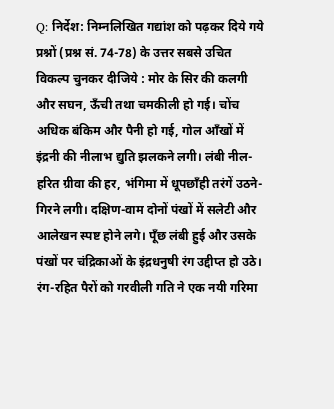Q: निर्देश: निम्नलिखित गद्यांश को पढ़कर दिये गये प्रश्नों (प्रश्न सं. 74-78) के उत्तर सबसे उचित विकल्प चुनकर दीजिये : मोर के सिर की कलगी और सघन, ऊँची तथा चमकीली हो गई। चोंच अधिक बंकिम और पैनी हो गई, गोल आँखों में इंद्रनी की नीलाभ द्युति झलकने लगी। लंबी नील-हरित ग्रीवा की हर, भंगिमा में धूपछाँही तरंगें उठने-गिरने लगी। दक्षिण-वाम दोनों पंखों में सलेटी और आलेखन स्पष्ट होने लगे। पूँछ लंबी हुई और उसके पंखों पर चंद्रिकाओं के इंद्रधनुषी रंग उद्दीप्त हो उठे। रंग-रहित पैरों को गरवीली गति ने एक नयी गरिमा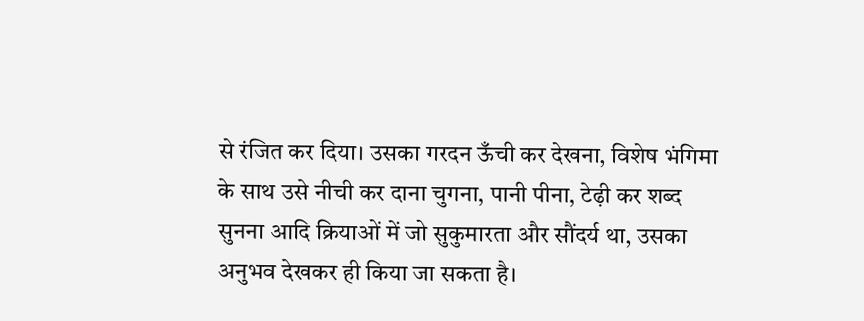से रंजित कर दिया। उसका गरदन ऊँची कर देखना, विशेष भंगिमा के साथ उसे नीची कर दाना चुगना, पानी पीना, टेढ़ी कर शब्द सुनना आदि क्रियाओं में जो सुकुमारता और सौंदर्य था, उसका अनुभव देखकर ही किया जा सकता है।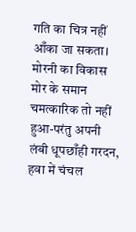गति का चित्र नहीं आँका जा सकता। मोरनी का विकास मोर के समान चमत्कारिक तो नहीं हुआ-परंतु अपनी लंबी धूपछाँही गरदन, हवा में चंचल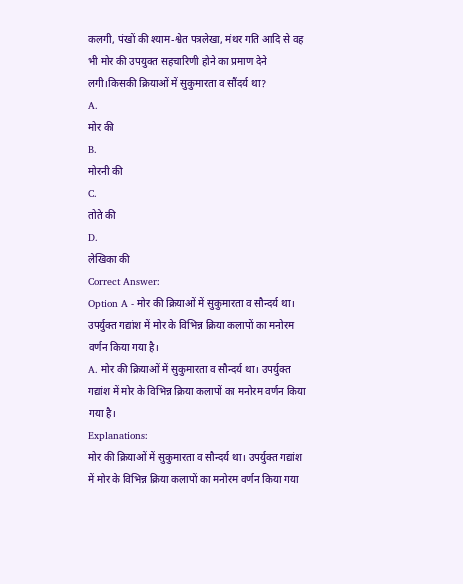कलगी, पंखों की श्याम-श्वेत पत्रलेखा, मंथर गति आदि से वह भी मोर की उपयुक्त सहचारिणी होने का प्रमाण देने लगी।किसकी क्रियाओं में सुकुमारता व सौंदर्य था?
A.
मोर की
B.
मोरनी की
C.
तोते की
D.
लेखिका की
Correct Answer:
Option A - मोर की क्रियाओं में सुकुमारता व सौन्दर्य था। उपर्युक्त गद्यांश में मोर के विभिन्न क्रिया कलापों का मनोरम वर्णन किया गया है।
A. मोर की क्रियाओं में सुकुमारता व सौन्दर्य था। उपर्युक्त गद्यांश में मोर के विभिन्न क्रिया कलापों का मनोरम वर्णन किया गया है।
Explanations:
मोर की क्रियाओं में सुकुमारता व सौन्दर्य था। उपर्युक्त गद्यांश में मोर के विभिन्न क्रिया कलापों का मनोरम वर्णन किया गया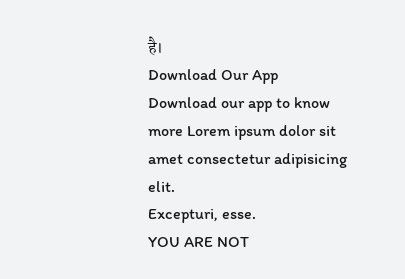है।
Download Our App
Download our app to know more Lorem ipsum dolor sit amet consectetur adipisicing elit.
Excepturi, esse.
YOU ARE NOT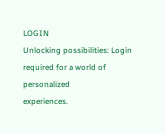LOGIN
Unlocking possibilities: Login required for a world of personalized
experiences.